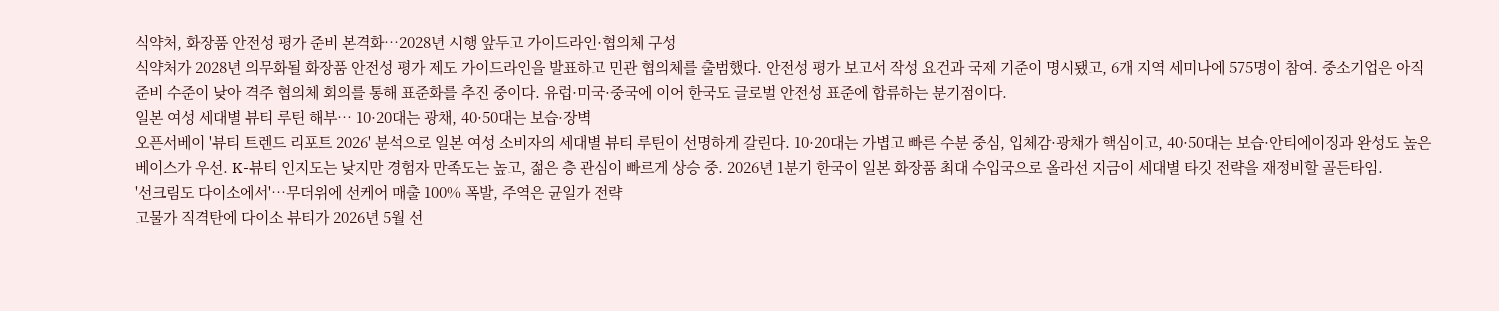식약처, 화장품 안전성 평가 준비 본격화…2028년 시행 앞두고 가이드라인·협의체 구성
식약처가 2028년 의무화될 화장품 안전성 평가 제도 가이드라인을 발표하고 민관 협의체를 출범했다. 안전성 평가 보고서 작성 요건과 국제 기준이 명시됐고, 6개 지역 세미나에 575명이 참여. 중소기업은 아직 준비 수준이 낮아 격주 협의체 회의를 통해 표준화를 추진 중이다. 유럽·미국·중국에 이어 한국도 글로벌 안전성 표준에 합류하는 분기점이다.
일본 여성 세대별 뷰티 루틴 해부… 10·20대는 광채, 40·50대는 보습·장벽
오픈서베이 '뷰티 트렌드 리포트 2026' 분석으로 일본 여성 소비자의 세대별 뷰티 루틴이 선명하게 갈린다. 10·20대는 가볍고 빠른 수분 중심, 입체감·광채가 핵심이고, 40·50대는 보습·안티에이징과 완성도 높은 베이스가 우선. K-뷰티 인지도는 낮지만 경험자 만족도는 높고, 젊은 층 관심이 빠르게 상승 중. 2026년 1분기 한국이 일본 화장품 최대 수입국으로 올라선 지금이 세대별 타깃 전략을 재정비할 골든타임.
'선크림도 다이소에서'…무더위에 선케어 매출 100% 폭발, 주역은 균일가 전략
고물가 직격탄에 다이소 뷰티가 2026년 5월 선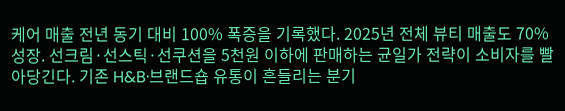케어 매출 전년 동기 대비 100% 폭증을 기록했다. 2025년 전체 뷰티 매출도 70% 성장. 선크림·선스틱·선쿠션을 5천원 이하에 판매하는 균일가 전략이 소비자를 빨아당긴다. 기존 H&B·브랜드숍 유통이 흔들리는 분기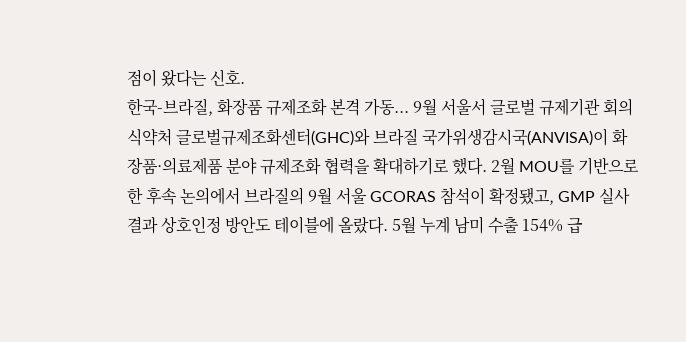점이 왔다는 신호.
한국-브라질, 화장품 규제조화 본격 가동... 9월 서울서 글로벌 규제기관 회의
식약처 글로벌규제조화센터(GHC)와 브라질 국가위생감시국(ANVISA)이 화장품·의료제품 분야 규제조화 협력을 확대하기로 했다. 2월 MOU를 기반으로 한 후속 논의에서 브라질의 9월 서울 GCORAS 참석이 확정됐고, GMP 실사 결과 상호인정 방안도 테이블에 올랐다. 5월 누계 남미 수출 154% 급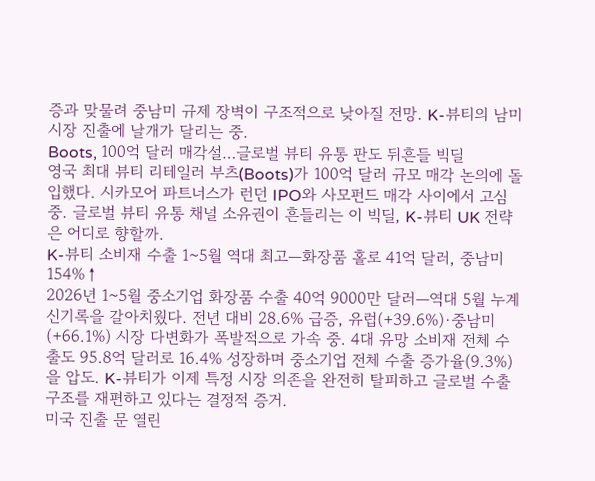증과 맞물려 중남미 규제 장벽이 구조적으로 낮아질 전망. K-뷰티의 남미 시장 진출에 날개가 달리는 중.
Boots, 100억 달러 매각설…글로벌 뷰티 유통 판도 뒤흔들 빅딜
영국 최대 뷰티 리테일러 부츠(Boots)가 100억 달러 규모 매각 논의에 돌입했다. 시카모어 파트너스가 런던 IPO와 사모펀드 매각 사이에서 고심 중. 글로벌 뷰티 유통 채널 소유권이 흔들리는 이 빅딜, K-뷰티 UK 전략은 어디로 향할까.
K-뷰티 소비재 수출 1~5월 역대 최고—화장품 홀로 41억 달러, 중남미 154%↑
2026년 1~5월 중소기업 화장품 수출 40억 9000만 달러—역대 5월 누계 신기록을 갈아치웠다. 전년 대비 28.6% 급증, 유럽(+39.6%)·중남미(+66.1%) 시장 다변화가 폭발적으로 가속 중. 4대 유망 소비재 전체 수출도 95.8억 달러로 16.4% 성장하며 중소기업 전체 수출 증가율(9.3%)을 압도. K-뷰티가 이제 특정 시장 의존을 완전히 탈피하고 글로벌 수출 구조를 재편하고 있다는 결정적 증거.
미국 진출 문 열린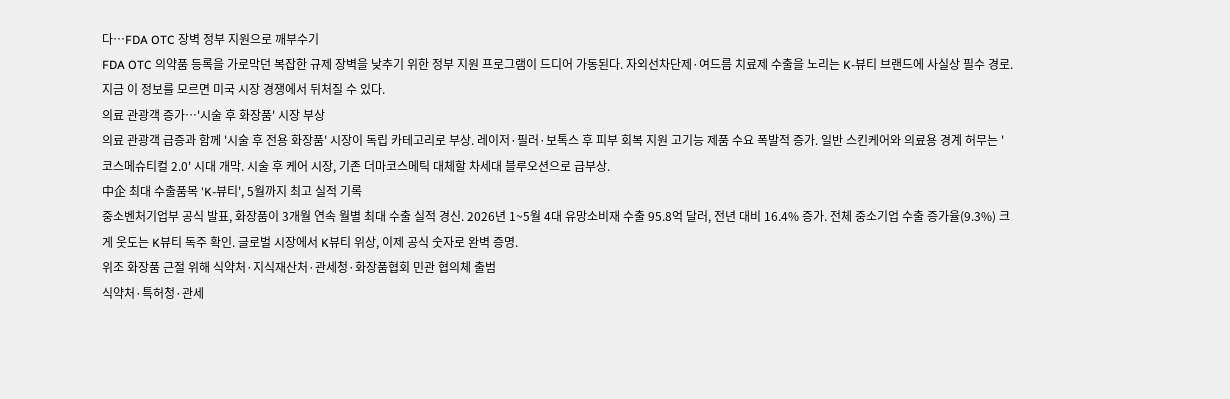다…FDA OTC 장벽 정부 지원으로 깨부수기
FDA OTC 의약품 등록을 가로막던 복잡한 규제 장벽을 낮추기 위한 정부 지원 프로그램이 드디어 가동된다. 자외선차단제·여드름 치료제 수출을 노리는 K-뷰티 브랜드에 사실상 필수 경로. 지금 이 정보를 모르면 미국 시장 경쟁에서 뒤처질 수 있다.
의료 관광객 증가…'시술 후 화장품' 시장 부상
의료 관광객 급증과 함께 '시술 후 전용 화장품' 시장이 독립 카테고리로 부상. 레이저·필러·보톡스 후 피부 회복 지원 고기능 제품 수요 폭발적 증가. 일반 스킨케어와 의료용 경계 허무는 '코스메슈티컬 2.0' 시대 개막. 시술 후 케어 시장, 기존 더마코스메틱 대체할 차세대 블루오션으로 급부상.
中企 최대 수출품목 'K-뷰티', 5월까지 최고 실적 기록
중소벤처기업부 공식 발표, 화장품이 3개월 연속 월별 최대 수출 실적 경신. 2026년 1~5월 4대 유망소비재 수출 95.8억 달러, 전년 대비 16.4% 증가. 전체 중소기업 수출 증가율(9.3%) 크게 웃도는 K뷰티 독주 확인. 글로벌 시장에서 K뷰티 위상, 이제 공식 숫자로 완벽 증명.
위조 화장품 근절 위해 식약처·지식재산처·관세청·화장품협회 민관 협의체 출범
식약처·특허청·관세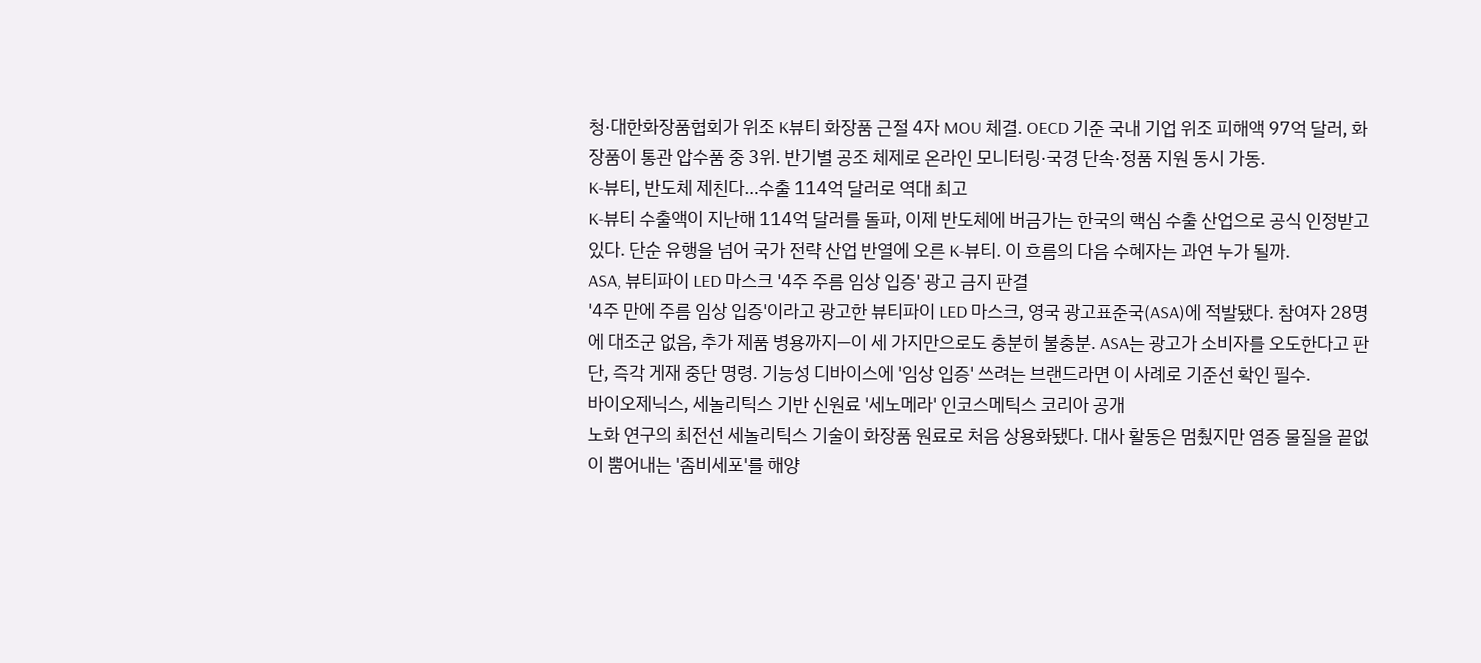청·대한화장품협회가 위조 K뷰티 화장품 근절 4자 MOU 체결. OECD 기준 국내 기업 위조 피해액 97억 달러, 화장품이 통관 압수품 중 3위. 반기별 공조 체제로 온라인 모니터링·국경 단속·정품 지원 동시 가동.
K-뷰티, 반도체 제친다…수출 114억 달러로 역대 최고
K-뷰티 수출액이 지난해 114억 달러를 돌파, 이제 반도체에 버금가는 한국의 핵심 수출 산업으로 공식 인정받고 있다. 단순 유행을 넘어 국가 전략 산업 반열에 오른 K-뷰티. 이 흐름의 다음 수혜자는 과연 누가 될까.
ASA, 뷰티파이 LED 마스크 '4주 주름 임상 입증' 광고 금지 판결
'4주 만에 주름 임상 입증'이라고 광고한 뷰티파이 LED 마스크, 영국 광고표준국(ASA)에 적발됐다. 참여자 28명에 대조군 없음, 추가 제품 병용까지—이 세 가지만으로도 충분히 불충분. ASA는 광고가 소비자를 오도한다고 판단, 즉각 게재 중단 명령. 기능성 디바이스에 '임상 입증' 쓰려는 브랜드라면 이 사례로 기준선 확인 필수.
바이오제닉스, 세놀리틱스 기반 신원료 '세노메라' 인코스메틱스 코리아 공개
노화 연구의 최전선 세놀리틱스 기술이 화장품 원료로 처음 상용화됐다. 대사 활동은 멈췄지만 염증 물질을 끝없이 뿜어내는 '좀비세포'를 해양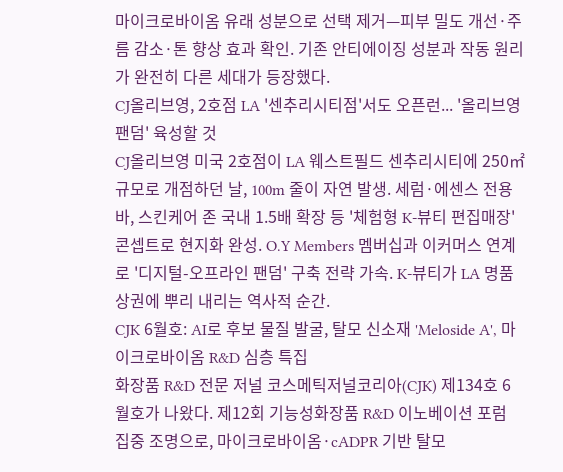마이크로바이옴 유래 성분으로 선택 제거—피부 밀도 개선·주름 감소·톤 향상 효과 확인. 기존 안티에이징 성분과 작동 원리가 완전히 다른 세대가 등장했다.
CJ올리브영, 2호점 LA '센추리시티점'서도 오픈런... '올리브영 팬덤' 육성할 것
CJ올리브영 미국 2호점이 LA 웨스트필드 센추리시티에 250㎡ 규모로 개점하던 날, 100m 줄이 자연 발생. 세럼·에센스 전용 바, 스킨케어 존 국내 1.5배 확장 등 '체험형 K-뷰티 편집매장' 콘셉트로 현지화 완성. O.Y Members 멤버십과 이커머스 연계로 '디지털-오프라인 팬덤' 구축 전략 가속. K-뷰티가 LA 명품 상권에 뿌리 내리는 역사적 순간.
CJK 6월호: AI로 후보 물질 발굴, 탈모 신소재 'Meloside A', 마이크로바이옴 R&D 심층 특집
화장품 R&D 전문 저널 코스메틱저널코리아(CJK) 제134호 6월호가 나왔다. 제12회 기능성화장품 R&D 이노베이션 포럼 집중 조명으로, 마이크로바이옴·cADPR 기반 탈모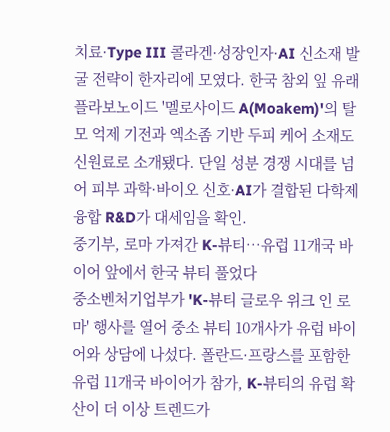치료·Type III 콜라겐·성장인자·AI 신소재 발굴 전략이 한자리에 모였다. 한국 참외 잎 유래 플라보노이드 '멜로사이드 A(Moakem)'의 탈모 억제 기전과 엑소좀 기반 두피 케어 소재도 신원료로 소개됐다. 단일 성분 경쟁 시대를 넘어 피부 과학·바이오 신호·AI가 결합된 다학제 융합 R&D가 대세임을 확인.
중기부, 로마 가져간 K-뷰티…유럽 11개국 바이어 앞에서 한국 뷰티 풀었다
중소벤처기업부가 'K-뷰티 글로우 위크 인 로마' 행사를 열어 중소 뷰티 10개사가 유럽 바이어와 상담에 나섰다. 폴란드·프랑스를 포함한 유럽 11개국 바이어가 참가, K-뷰티의 유럽 확산이 더 이상 트렌드가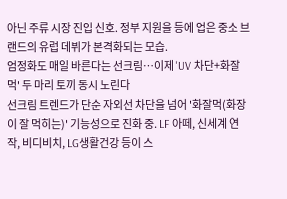아닌 주류 시장 진입 신호. 정부 지원을 등에 업은 중소 브랜드의 유럽 데뷔가 본격화되는 모습.
엄정화도 매일 바른다는 선크림…이제 'UV 차단+화잘먹' 두 마리 토끼 동시 노린다
선크림 트렌드가 단순 자외선 차단을 넘어 '화잘먹(화장이 잘 먹히는)' 기능성으로 진화 중. LF 아떼, 신세계 연작, 비디비치, LG생활건강 등이 스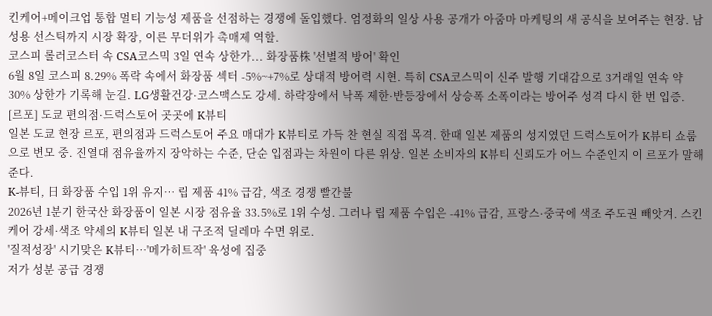킨케어+메이크업 통합 멀티 기능성 제품을 선점하는 경쟁에 돌입했다. 엄정화의 일상 사용 공개가 아줌마 마케팅의 새 공식을 보여주는 현장. 남성용 선스틱까지 시장 확장, 이른 무더위가 촉매제 역할.
코스피 롤러코스터 속 CSA코스믹 3일 연속 상한가... 화장품株 '선별적 방어' 확인
6월 8일 코스피 8.29% 폭락 속에서 화장품 섹터 -5%~+7%로 상대적 방어력 시현. 특히 CSA코스믹이 신주 발행 기대감으로 3거래일 연속 약 30% 상한가 기록해 눈길. LG생활건강·코스맥스도 강세. 하락장에서 낙폭 제한·반등장에서 상승폭 소폭이라는 방어주 성격 다시 한 번 입증.
[르포] 도쿄 편의점·드럭스토어 곳곳에 K뷰티
일본 도쿄 현장 르포, 편의점과 드럭스토어 주요 매대가 K뷰티로 가득 찬 현실 직접 목격. 한때 일본 제품의 성지였던 드럭스토어가 K뷰티 쇼룸으로 변모 중. 진열대 점유율까지 장악하는 수준, 단순 입점과는 차원이 다른 위상. 일본 소비자의 K뷰티 신뢰도가 어느 수준인지 이 르포가 말해준다.
K-뷰티, 日 화장품 수입 1위 유지… 립 제품 41% 급감, 색조 경쟁 빨간불
2026년 1분기 한국산 화장품이 일본 시장 점유율 33.5%로 1위 수성. 그러나 립 제품 수입은 -41% 급감, 프랑스·중국에 색조 주도권 빼앗겨. 스킨케어 강세·색조 약세의 K뷰티 일본 내 구조적 딜레마 수면 위로.
'질적성장' 시기맞은 K뷰티…'메가히트작' 육성에 집중
저가 성분 공급 경쟁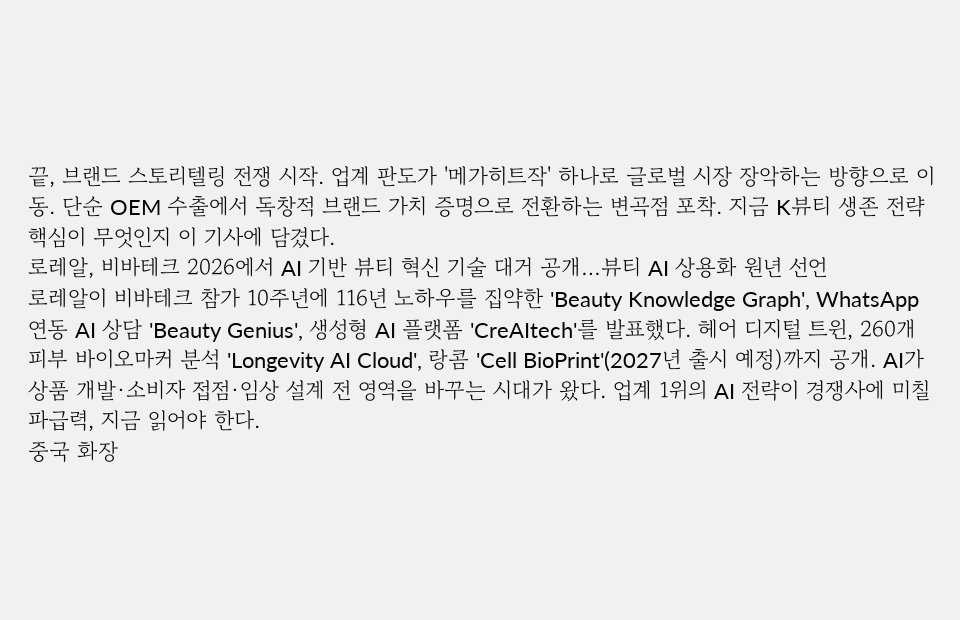끝, 브랜드 스토리텔링 전쟁 시작. 업계 판도가 '메가히트작' 하나로 글로벌 시장 장악하는 방향으로 이동. 단순 OEM 수출에서 독창적 브랜드 가치 증명으로 전환하는 변곡점 포착. 지금 K뷰티 생존 전략 핵심이 무엇인지 이 기사에 담겼다.
로레알, 비바테크 2026에서 AI 기반 뷰티 혁신 기술 대거 공개…뷰티 AI 상용화 원년 선언
로레알이 비바테크 참가 10주년에 116년 노하우를 집약한 'Beauty Knowledge Graph', WhatsApp 연동 AI 상담 'Beauty Genius', 생성형 AI 플랫폼 'CreAItech'를 발표했다. 헤어 디지털 트윈, 260개 피부 바이오마커 분석 'Longevity AI Cloud', 랑콤 'Cell BioPrint'(2027년 출시 예정)까지 공개. AI가 상품 개발·소비자 접점·임상 설계 전 영역을 바꾸는 시대가 왔다. 업계 1위의 AI 전략이 경쟁사에 미칠 파급력, 지금 읽어야 한다.
중국 화장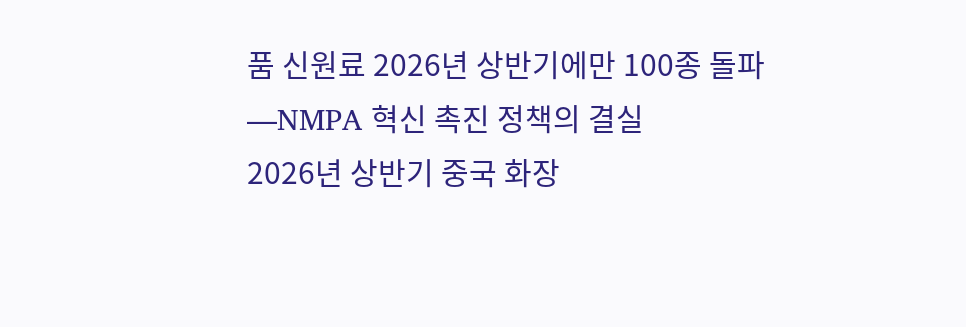품 신원료 2026년 상반기에만 100종 돌파—NMPA 혁신 촉진 정책의 결실
2026년 상반기 중국 화장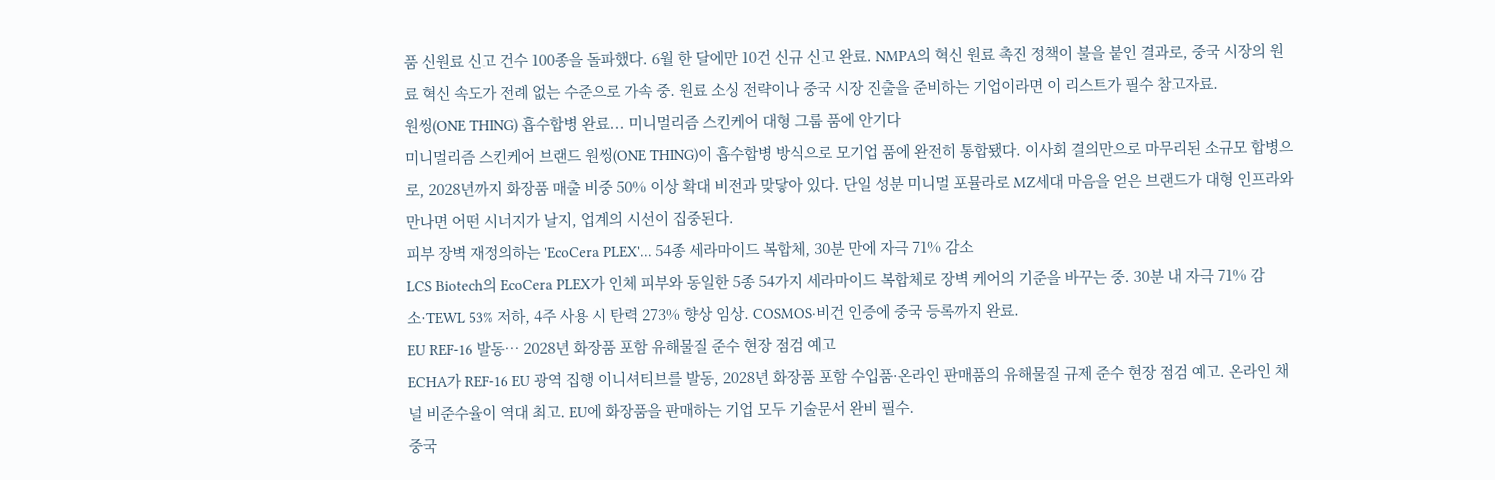품 신원료 신고 건수 100종을 돌파했다. 6월 한 달에만 10건 신규 신고 완료. NMPA의 혁신 원료 촉진 정책이 불을 붙인 결과로, 중국 시장의 원료 혁신 속도가 전례 없는 수준으로 가속 중. 원료 소싱 전략이나 중국 시장 진출을 준비하는 기업이라면 이 리스트가 필수 참고자료.
원씽(ONE THING) 흡수합병 완료... 미니멀리즘 스킨케어 대형 그룹 품에 안기다
미니멀리즘 스킨케어 브랜드 원씽(ONE THING)이 흡수합병 방식으로 모기업 품에 완전히 통합됐다. 이사회 결의만으로 마무리된 소규모 합병으로, 2028년까지 화장품 매출 비중 50% 이상 확대 비전과 맞닿아 있다. 단일 성분 미니멀 포뮬라로 MZ세대 마음을 얻은 브랜드가 대형 인프라와 만나면 어떤 시너지가 날지, 업계의 시선이 집중된다.
피부 장벽 재정의하는 'EcoCera PLEX'… 54종 세라마이드 복합체, 30분 만에 자극 71% 감소
LCS Biotech의 EcoCera PLEX가 인체 피부와 동일한 5종 54가지 세라마이드 복합체로 장벽 케어의 기준을 바꾸는 중. 30분 내 자극 71% 감소·TEWL 53% 저하, 4주 사용 시 탄력 273% 향상 임상. COSMOS·비건 인증에 중국 등록까지 완료.
EU REF-16 발동… 2028년 화장품 포함 유해물질 준수 현장 점검 예고
ECHA가 REF-16 EU 광역 집행 이니셔티브를 발동, 2028년 화장품 포함 수입품·온라인 판매품의 유해물질 규제 준수 현장 점검 예고. 온라인 채널 비준수율이 역대 최고. EU에 화장품을 판매하는 기업 모두 기술문서 완비 필수.
중국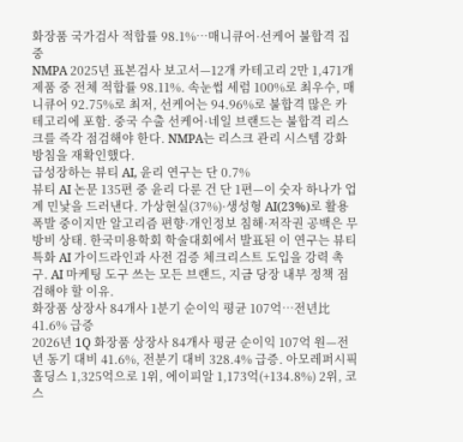화장품 국가검사 적합률 98.1%…매니큐어·선케어 불합격 집중
NMPA 2025년 표본검사 보고서—12개 카테고리 2만 1,471개 제품 중 전체 적합률 98.11%. 속눈썹 세럼 100%로 최우수, 매니큐어 92.75%로 최저, 선케어는 94.96%로 불합격 많은 카테고리에 포함. 중국 수출 선케어·네일 브랜드는 불합격 리스크를 즉각 점검해야 한다. NMPA는 리스크 관리 시스템 강화 방침을 재확인했다.
급성장하는 뷰티 AI, 윤리 연구는 단 0.7%
뷰티 AI 논문 135편 중 윤리 다룬 건 단 1편—이 숫자 하나가 업계 민낯을 드러낸다. 가상현실(37%)·생성형 AI(23%)로 활용 폭발 중이지만 알고리즘 편향·개인정보 침해·저작권 공백은 무방비 상태. 한국미용학회 학술대회에서 발표된 이 연구는 뷰티 특화 AI 가이드라인과 사전 검증 체크리스트 도입을 강력 촉구. AI 마케팅 도구 쓰는 모든 브랜드, 지금 당장 내부 정책 점검해야 할 이유.
화장품 상장사 84개사 1분기 순이익 평균 107억…전년比 41.6% 급증
2026년 1Q 화장품 상장사 84개사 평균 순이익 107억 원—전년 동기 대비 41.6%, 전분기 대비 328.4% 급증. 아모레퍼시픽홀딩스 1,325억으로 1위, 에이피알 1,173억(+134.8%) 2위, 코스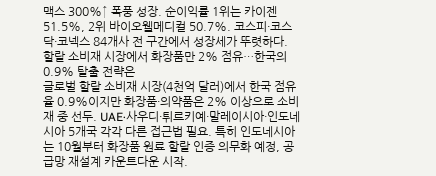맥스 300%↑ 폭풍 성장. 순이익률 1위는 카이젠 51.5%, 2위 바이오웰메디컬 50.7%. 코스피·코스닥·코넥스 84개사 전 구간에서 성장세가 뚜렷하다.
할랄 소비재 시장에서 화장품만 2% 점유…한국의 0.9% 탈출 전략은
글로벌 할랄 소비재 시장(4천억 달러)에서 한국 점유율 0.9%이지만 화장품·의약품은 2% 이상으로 소비재 중 선두. UAE·사우디·튀르키예·말레이시아·인도네시아 5개국 각각 다른 접근법 필요. 특히 인도네시아는 10월부터 화장품 원료 할랄 인증 의무화 예정, 공급망 재설계 카운트다운 시작.